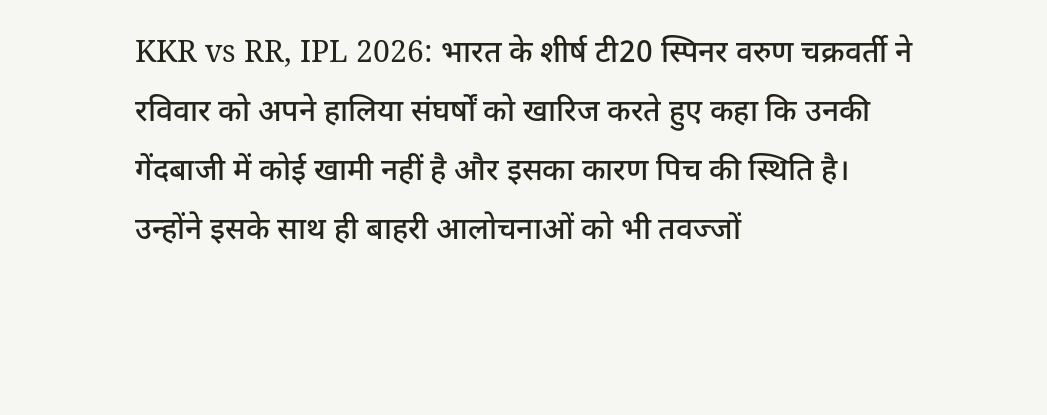KKR vs RR, IPL 2026: भारत के शीर्ष टी20 स्पिनर वरुण चक्रवर्ती ने रविवार को अपने हालिया संघर्षों को खारिज करते हुए कहा कि उनकी गेंदबाजी में कोई खामी नहीं है और इसका कारण पिच की स्थिति है। उन्होंने इसके साथ ही बाहरी आलोचनाओं को भी तवज्जों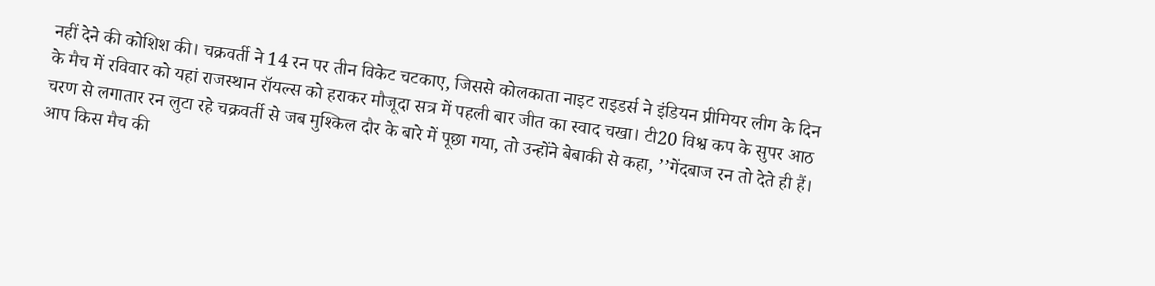नहीं देने की कोशिश की। चक्रवर्ती ने 14 रन पर तीन विकेट चटकाए, जिससे कोलकाता नाइट राइडर्स ने इंडियन प्रीमियर लीग के दिन के मैच में रविवार को यहां राजस्थान रॉयल्स को हराकर मौजूदा सत्र में पहली बार जीत का स्वाद चखा। टी20 विश्व कप के सुपर आठ चरण से लगातार रन लुटा रहे चक्रवर्ती से जब मुश्किल दौर के बारे में पूछा गया, तो उन्होंने बेबाकी से कहा, ’’गेंदबाज रन तो देते ही हैं। आप किस मैच की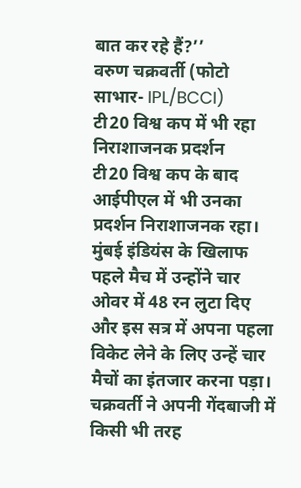बात कर रहे हैं?’’
वरुण चक्रवर्ती (फोटो साभार- IPL/BCCI)
टी20 विश्व कप में भी रहा निराशाजनक प्रदर्शन
टी20 विश्व कप के बाद आईपीएल में भी उनका प्रदर्शन निराशाजनक रहा। मुंबई इंडियंस के खिलाफ पहले मैच में उन्होंने चार ओवर में 48 रन लुटा दिए और इस सत्र में अपना पहला विकेट लेने के लिए उन्हें चार मैचों का इंतजार करना पड़ा। चक्रवर्ती ने अपनी गेंदबाजी में किसी भी तरह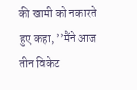की खामी को नकारते हुए कहा, ’’मैंने आज तीन विकेट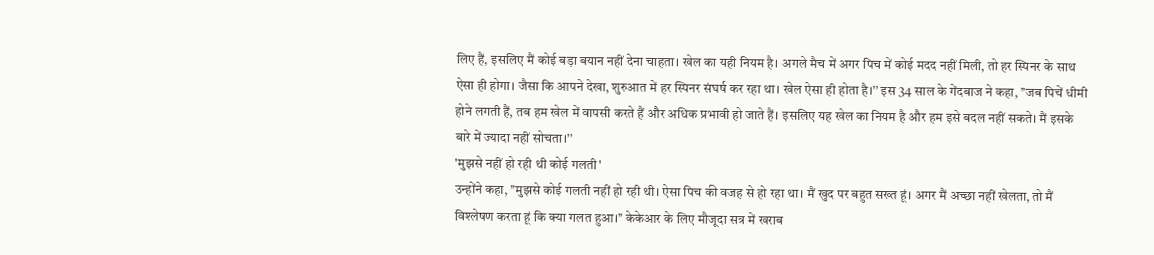लिए हैं, इसलिए मैं कोई बड़ा बयान नहीं देना चाहता। खेल का यही नियम है। अगले मैच में अगर पिच में कोई मदद नहीं मिली, तो हर स्पिनर के साथ ऐसा ही होगा। जैसा कि आपने देखा, शुरुआत में हर स्पिनर संघर्ष कर रहा था। खेल ऐसा ही होता है।’’ इस 34 साल के गेंदबाज ने कहा, ’’जब पिचें धीमी होने लगती हैं, तब हम खेल में वापसी करते हैं और अधिक प्रभावी हो जाते हैं। इसलिए यह खेल का नियम है और हम इसे बदल नहीं सकते। मैं इसके बारे में ज्यादा नहीं सोचता।’’
'मुझसे नहीं हो रही थी कोई गलती'
उन्होंने कहा, ’’मुझसे कोई गलती नहीं हो रही थी। ऐसा पिच की वजह से हो रहा था। मैं खुद पर बहुत सख्त हूं। अगर मैं अच्छा नहीं खेलता, तो मैं विश्लेषण करता हूं कि क्या गलत हुआ।’’ केकेआर के लिए मौजूदा सत्र में खराब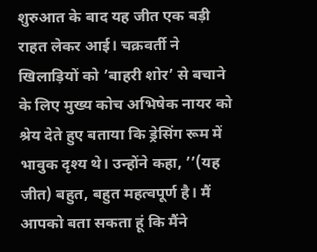शुरुआत के बाद यह जीत एक बड़ी राहत लेकर आई। चक्रवर्ती ने खिलाड़ियों को ’बाहरी शोर’ से बचाने के लिए मुख्य कोच अभिषेक नायर को श्रेय देते हुए बताया कि ड्रेसिंग रूम में भावुक दृश्य थे। उन्होंने कहा, ’’(यह जीत) बहुत, बहुत महत्वपूर्ण है। मैं आपको बता सकता हूं कि मैंने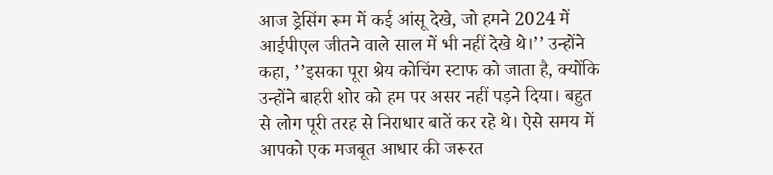आज ड्रेसिंग रूम में कई आंसू देखे, जो हमने 2024 में आईपीएल जीतने वाले साल में भी नहीं देखे थे।’’ उन्होंने कहा, ’’इसका पूरा श्रेय कोचिंग स्टाफ को जाता है, क्योंकि उन्होंने बाहरी शोर को हम पर असर नहीं पड़ने दिया। बहुत से लोग पूरी तरह से निराधार बातें कर रहे थे। ऐसे समय में आपको एक मजबूत आधार की जरूरत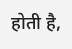होती है,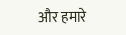और हमारे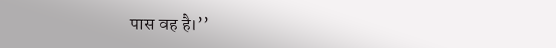पास वह है।’’